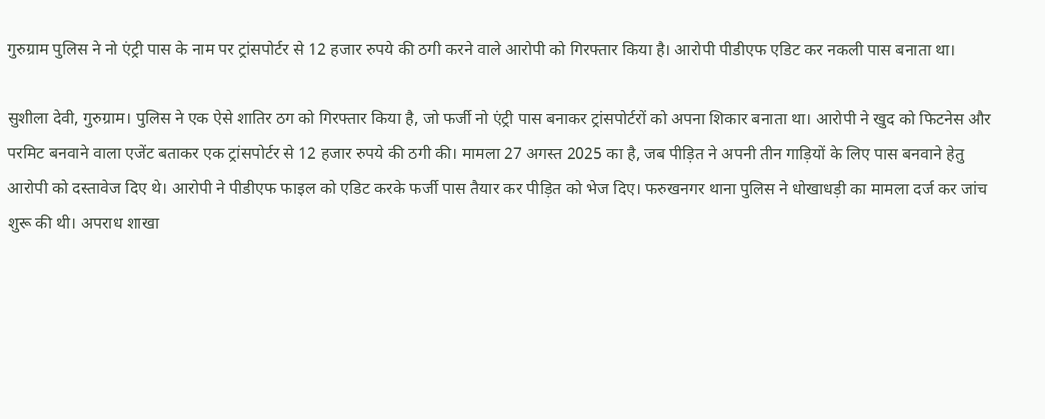गुरुग्राम पुलिस ने नो एंट्री पास के नाम पर ट्रांसपोर्टर से 12 हजार रुपये की ठगी करने वाले आरोपी को गिरफ्तार किया है। आरोपी पीडीएफ एडिट कर नकली पास बनाता था।

सुशीला देवी, गुरुग्राम। पुलिस ने एक ऐसे शातिर ठग को गिरफ्तार किया है, जो फर्जी नो एंट्री पास बनाकर ट्रांसपोर्टरों को अपना शिकार बनाता था। आरोपी ने खुद को फिटनेस और परमिट बनवाने वाला एजेंट बताकर एक ट्रांसपोर्टर से 12 हजार रुपये की ठगी की। मामला 27 अगस्त 2025 का है, जब पीड़ित ने अपनी तीन गाड़ियों के लिए पास बनवाने हेतु आरोपी को दस्तावेज दिए थे। आरोपी ने पीडीएफ फाइल को एडिट करके फर्जी पास तैयार कर पीड़ित को भेज दिए। फरुखनगर थाना पुलिस ने धोखाधड़ी का मामला दर्ज कर जांच शुरू की थी। अपराध शाखा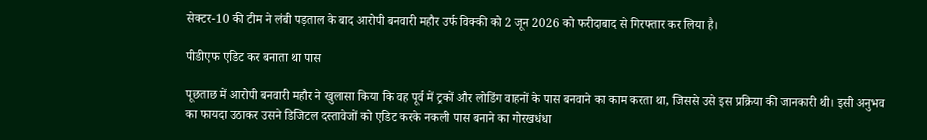सेक्टर-10 की टीम ने लंबी पड़ताल के बाद आरोपी बनवारी महौर उर्फ विक्की को 2 जून 2026 को फरीदाबाद से गिरफ्तार कर लिया है।

पीडीएफ एडिट कर बनाता था पास

पूछताछ में आरोपी बनवारी महौर ने खुलासा किया कि वह पूर्व में ट्रकों और लोडिंग वाहनों के पास बनवाने का काम करता था, जिससे उसे इस प्रक्रिया की जानकारी थी। इसी अनुभव का फायदा उठाकर उसने डिजिटल दस्तावेजों को एडिट करके नकली पास बनाने का गोरखधंधा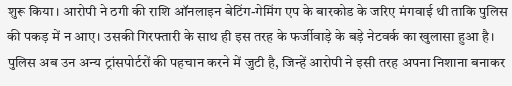शुरू किया। आरोपी ने ठगी की राशि ऑनलाइन बेटिंग-गेमिंग एप के बारकोड के जरिए मंगवाई थी ताकि पुलिस की पकड़ में न आए। उसकी गिरफ्तारी के साथ ही इस तरह के फर्जीवाड़े के बड़े नेटवर्क का खुलासा हुआ है। पुलिस अब उन अन्य ट्रांसपोर्टरों की पहचान करने में जुटी है, जिन्हें आरोपी ने इसी तरह अपना निशाना बनाकर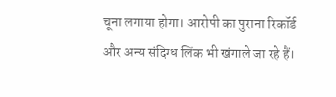चूना लगाया होगा। आरोपी का पुराना रिकॉर्ड और अन्य संदिग्ध लिंक भी खंगाले जा रहे हैं।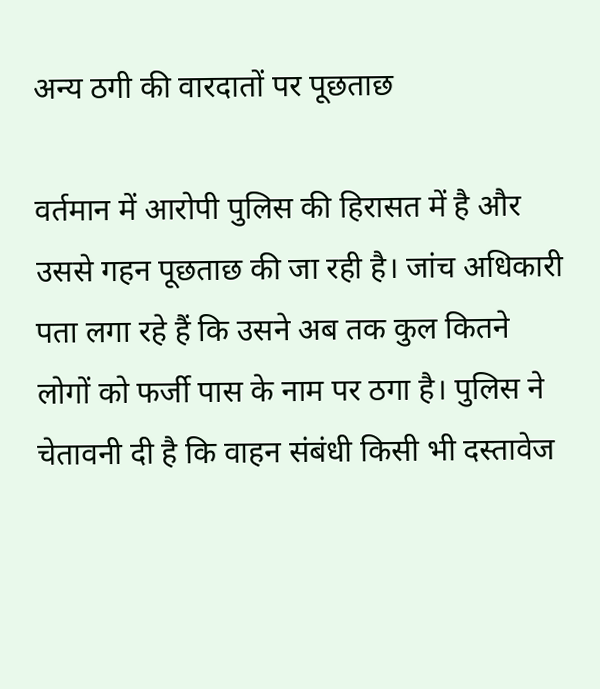अन्य ठगी की वारदातों पर पूछताछ

वर्तमान में आरोपी पुलिस की हिरासत में है और उससे गहन पूछताछ की जा रही है। जांच अधिकारी पता लगा रहे हैं कि उसने अब तक कुल कितने लोगों को फर्जी पास के नाम पर ठगा है। पुलिस ने चेतावनी दी है कि वाहन संबंधी किसी भी दस्तावेज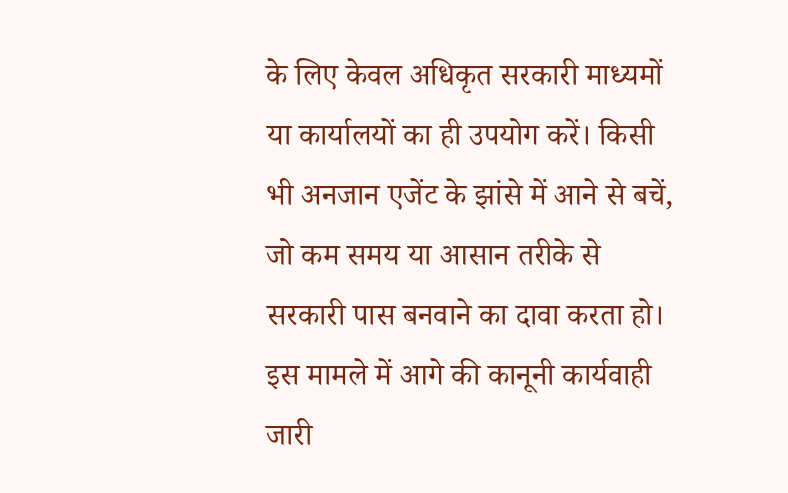के लिए केवल अधिकृत सरकारी माध्यमों या कार्यालयों का ही उपयोग करें। किसी भी अनजान एजेंट के झांसे में आने से बचें, जो कम समय या आसान तरीके से सरकारी पास बनवाने का दावा करता हो। इस मामले में आगे की कानूनी कार्यवाही जारी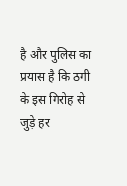है और पुलिस का प्रयास है कि ठगी के इस गिरोह से जुड़े हर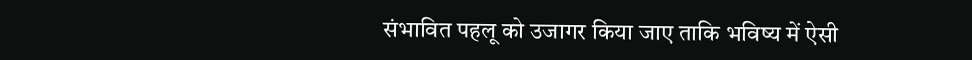संभावित पहलू को उजागर किया जाए ताकि भविष्य में ऐसी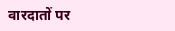वारदातों पर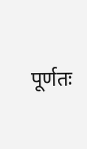पूर्णतः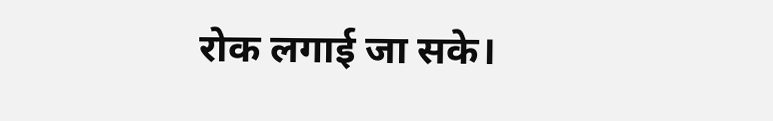रोक लगाई जा सके।